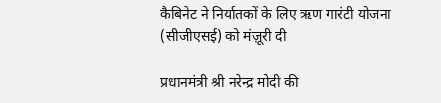कैबिनेट ने निर्यातकों के लिए ऋण गारंटी योजना (सीजीएसई) को मंज़ूरी दी

प्रधानमंत्री श्री नरेन्द्र मोदी की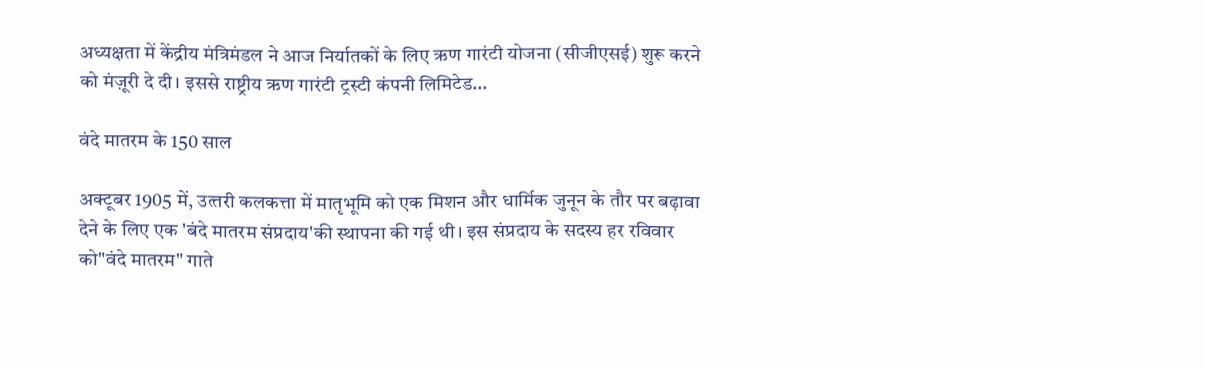अध्यक्षता में केंद्रीय मंत्रिमंडल ने आज निर्यातकों के लिए ऋण गारंटी योजना (सीजीएसई) शुरू करने को मंज़ूरी दे दी। इससे राष्ट्रीय ऋण गारंटी ट्रस्टी कंपनी लिमिटेड…

वंदे मातरम के 150 साल

अक्टूबर 1905 में, उत्‍तरी कलकत्ता में मातृभूमि को एक मिशन और धार्मिक जुनून के तौर पर बढ़ावा देने के लिए एक 'बंदे मातरम संप्रदाय'की स्थापना की गई थी। इस संप्रदाय के सदस्य हर रविवार को"वंदे मातरम" गाते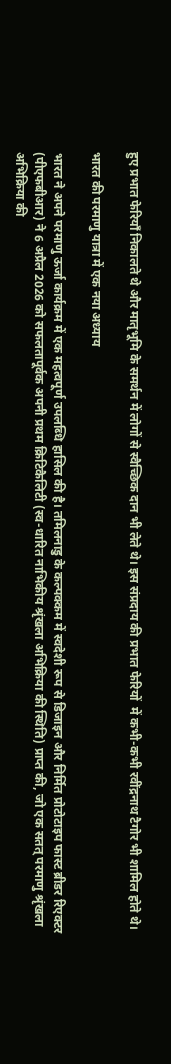हुए प्रभात फेरियाँ निकालते थे और मातृभूमि के समर्थन में लोगों से स्‍वैच्छिक दान भी लेते थे। इस संप्रदाय की प्रभात फेरियों  में कभी-कभी रवींद्रनाथ टैगोर भी शामिल होते थे।

भारत की परमाणु यात्रा में एक नया अध्याय

भारत ने अपने परमाणु ऊर्जा कार्यक्रम में एक महत्वपूर्ण उपलब्‍धि हासिल की है। तमिलनाडु के कल्पक्कम में स्वदेशी रूप से डिजाइन और निर्मित प्रोटोटाइप फास्ट ब्रीडर रिएक्टर (पीएफबीआर) ने 6 अप्रैल 2026 को सफलतापूर्वक अपनी प्रथम क्रिटिकैलिटी (स्व-धारित नाभिकीय श्रृंखला अभिक्रिया की स्थिति) प्राप्त की, जो एक सतत् परमाणु श्रृंखला अभिक्रिया की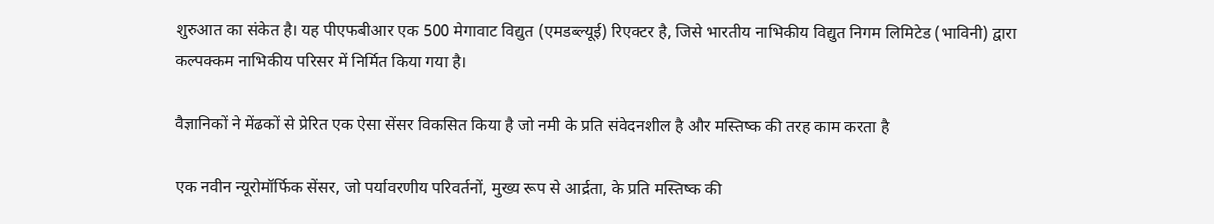शुरुआत का संकेत है। यह पीएफबीआर एक 500 मेगावाट विद्युत (एमडब्ल्यूई) रिएक्टर है, जिसे भारतीय नाभिकीय विद्युत निगम लिमिटेड (भाविनी) द्वारा कल्पक्कम नाभिकीय परिसर में निर्मित किया गया है।

वैज्ञानिकों ने मेंढकों से प्रेरित एक ऐसा सेंसर विकसित किया है जो नमी के प्रति संवेदनशील है और मस्तिष्क की तरह काम करता है

एक नवीन न्यूरोमॉर्फिक सेंसर, जो पर्यावरणीय परिवर्तनों, मुख्य रूप से आर्द्रता, के प्रति मस्तिष्क की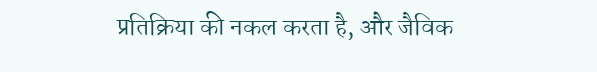प्रतिक्रिया की नकल करता है, और जैविक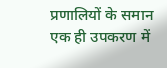प्रणालियों के समान एक ही उपकरण में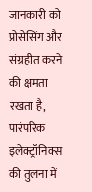जानकारी को प्रोसेसिंग और संग्रहीत करने की क्षमता रखता है, पारंपरिक इलेक्ट्रॉनिक्स की तुलना में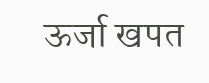ऊर्जा खपत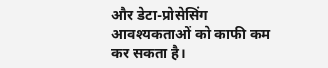और डेटा-प्रोसेसिंग आवश्यकताओं को काफी कम कर सकता है।